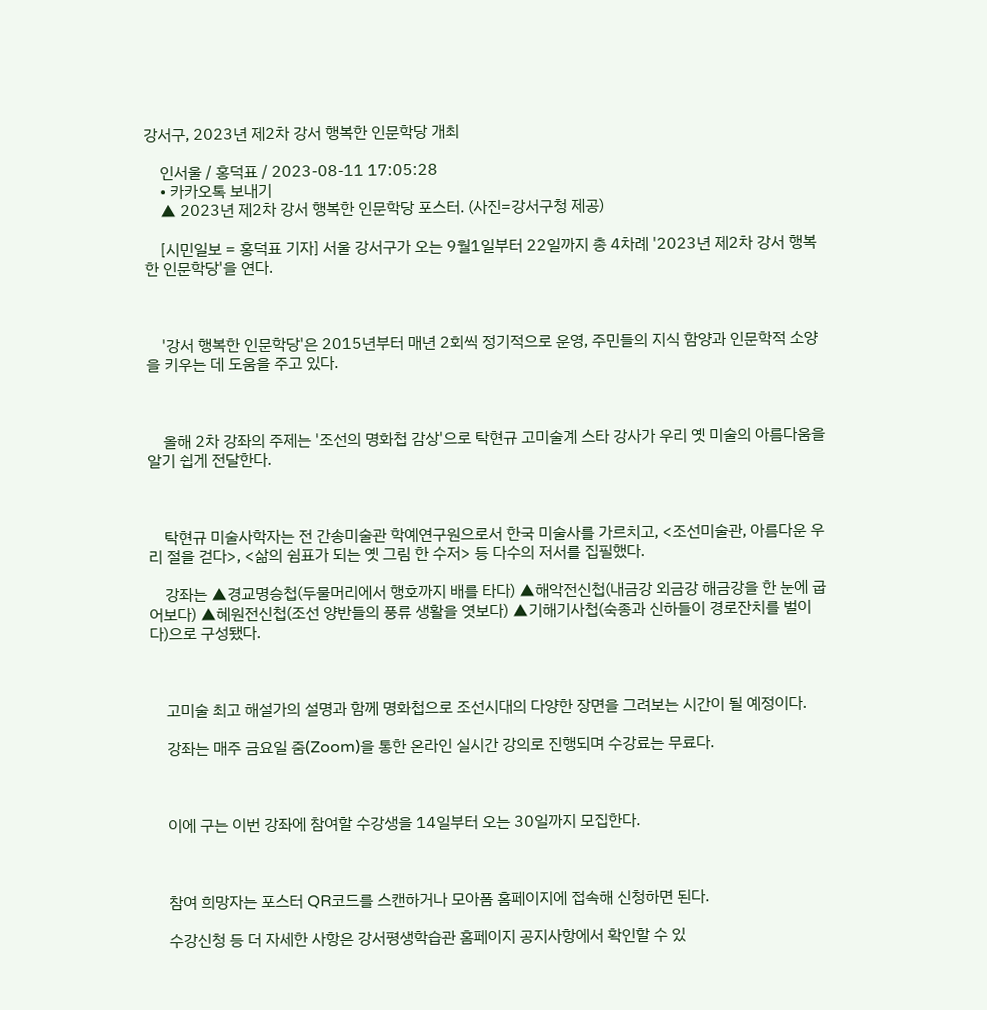강서구, 2023년 제2차 강서 행복한 인문학당 개최

    인서울 / 홍덕표 / 2023-08-11 17:05:28
    • 카카오톡 보내기
    ▲ 2023년 제2차 강서 행복한 인문학당 포스터. (사진=강서구청 제공)

    [시민일보 = 홍덕표 기자] 서울 강서구가 오는 9월1일부터 22일까지 총 4차례 '2023년 제2차 강서 행복한 인문학당'을 연다.



    '강서 행복한 인문학당'은 2015년부터 매년 2회씩 정기적으로 운영, 주민들의 지식 함양과 인문학적 소양을 키우는 데 도움을 주고 있다.



    올해 2차 강좌의 주제는 '조선의 명화첩 감상'으로 탁현규 고미술계 스타 강사가 우리 옛 미술의 아름다움을 알기 쉽게 전달한다.



    탁현규 미술사학자는 전 간송미술관 학예연구원으로서 한국 미술사를 가르치고, <조선미술관, 아름다운 우리 절을 걷다>, <삶의 쉼표가 되는 옛 그림 한 수저> 등 다수의 저서를 집필했다.

    강좌는 ▲경교명승첩(두물머리에서 행호까지 배를 타다) ▲해악전신첩(내금강 외금강 해금강을 한 눈에 굽어보다) ▲혜원전신첩(조선 양반들의 풍류 생활을 엿보다) ▲기해기사첩(숙종과 신하들이 경로잔치를 벌이다)으로 구성됐다.



    고미술 최고 해설가의 설명과 함께 명화첩으로 조선시대의 다양한 장면을 그려보는 시간이 될 예정이다.

    강좌는 매주 금요일 줌(Zoom)을 통한 온라인 실시간 강의로 진행되며 수강료는 무료다.



    이에 구는 이번 강좌에 참여할 수강생을 14일부터 오는 30일까지 모집한다.



    참여 희망자는 포스터 QR코드를 스캔하거나 모아폼 홈페이지에 접속해 신청하면 된다.

    수강신청 등 더 자세한 사항은 강서평생학습관 홈페이지 공지사항에서 확인할 수 있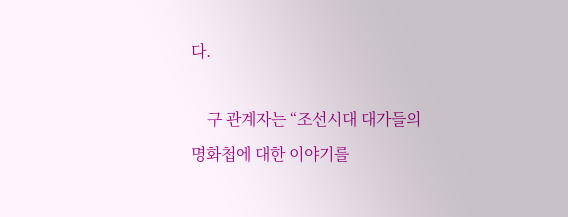다.

    구 관계자는 “조선시대 대가들의 명화첩에 대한 이야기를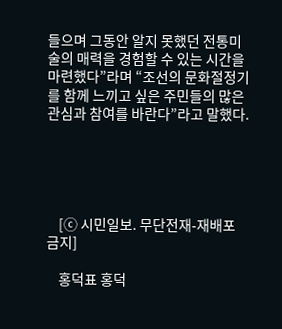들으며 그동안 알지 못했던 전통미술의 매력을 경험할 수 있는 시간을 마련했다”라며 “조선의 문화절정기를 함께 느끼고 싶은 주민들의 많은 관심과 참여를 바란다”라고 말했다.





    [ⓒ 시민일보. 무단전재-재배포 금지]

    홍덕표 홍덕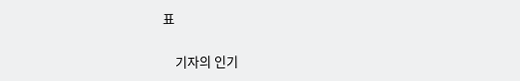표

    기자의 인기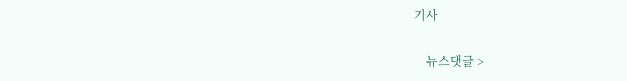기사

    뉴스댓글 >